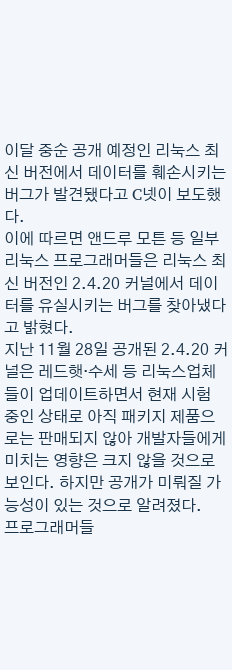이달 중순 공개 예정인 리눅스 최신 버전에서 데이터를 훼손시키는 버그가 발견됐다고 C넷이 보도했다.
이에 따르면 앤드루 모튼 등 일부 리눅스 프로그래머들은 리눅스 최신 버전인 2.4.20 커널에서 데이터를 유실시키는 버그를 찾아냈다고 밝혔다.
지난 11월 28일 공개된 2.4.20 커널은 레드햇·수세 등 리눅스업체들이 업데이트하면서 현재 시험 중인 상태로 아직 패키지 제품으로는 판매되지 않아 개발자들에게 미치는 영향은 크지 않을 것으로 보인다. 하지만 공개가 미뤄질 가능성이 있는 것으로 알려졌다.
프로그래머들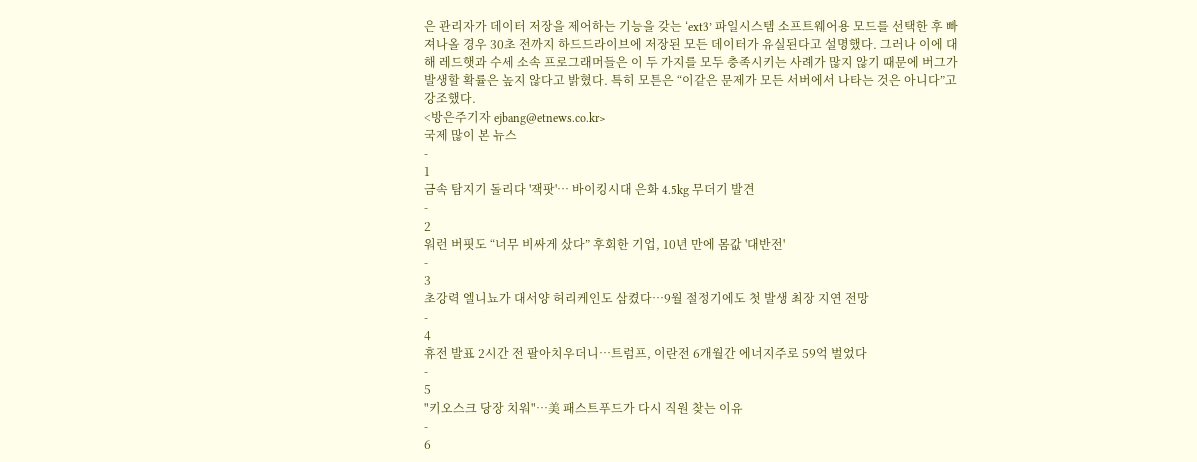은 관리자가 데이터 저장을 제어하는 기능을 갖는 ‘ext3’ 파일시스템 소프트웨어용 모드를 선택한 후 빠져나올 경우 30초 전까지 하드드라이브에 저장된 모든 데이터가 유실된다고 설명했다. 그러나 이에 대해 레드햇과 수세 소속 프로그래머들은 이 두 가지를 모두 충족시키는 사례가 많지 않기 때문에 버그가 발생할 확률은 높지 않다고 밝혔다. 특히 모튼은 “이같은 문제가 모든 서버에서 나타는 것은 아니다”고 강조했다.
<방은주기자 ejbang@etnews.co.kr>
국제 많이 본 뉴스
-
1
금속 탐지기 돌리다 '잭팟'… 바이킹시대 은화 4.5kg 무더기 발견
-
2
워런 버핏도 “너무 비싸게 샀다” 후회한 기업, 10년 만에 몸값 '대반전'
-
3
초강력 엘니뇨가 대서양 허리케인도 삼켰다…9월 절정기에도 첫 발생 최장 지연 전망
-
4
휴전 발표 2시간 전 팔아치우더니…트럼프, 이란전 6개월간 에너지주로 59억 벌었다
-
5
"키오스크 당장 치워"…美 패스트푸드가 다시 직원 찾는 이유
-
6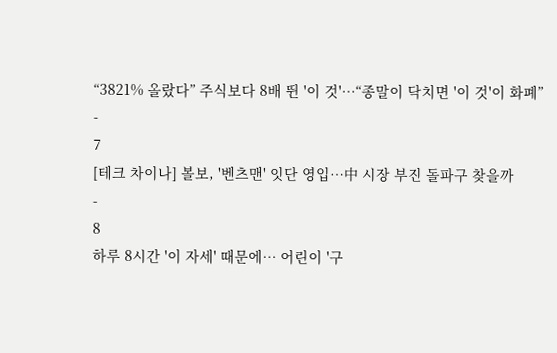“3821% 올랐다” 주식보다 8배 뛴 '이 것'…“종말이 닥치면 '이 것'이 화폐”
-
7
[테크 차이나] 볼보, '벤츠맨' 잇단 영입…中 시장 부진 돌파구 찾을까
-
8
하루 8시간 '이 자세' 때문에… 어린이 '구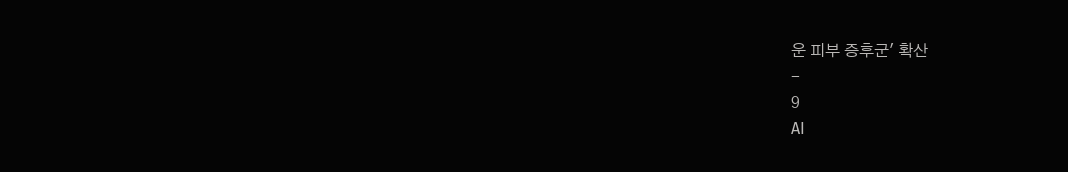운 피부 증후군' 확산
-
9
AI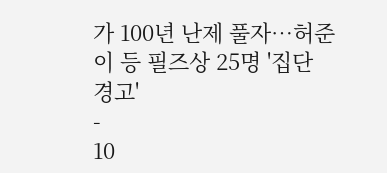가 100년 난제 풀자…허준이 등 필즈상 25명 '집단 경고'
-
10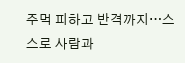주먹 피하고 반격까지…스스로 사람과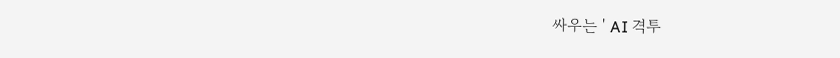싸우는 ' AI 격투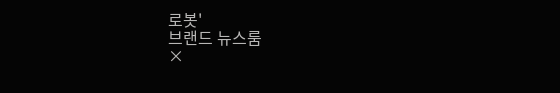로봇'
브랜드 뉴스룸
×